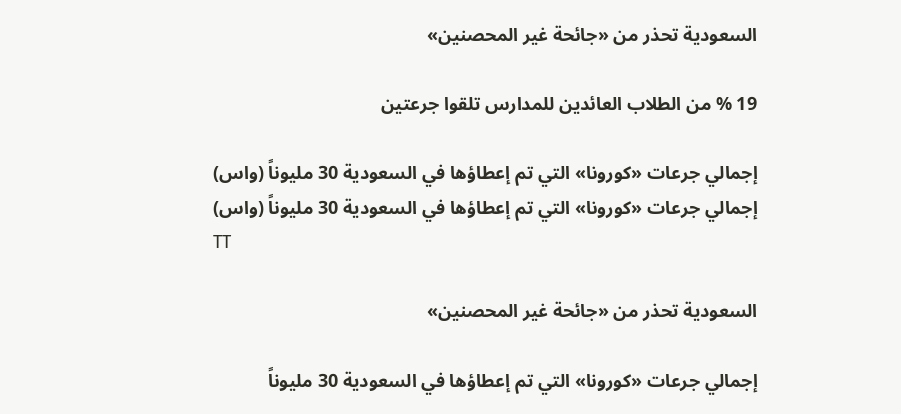السعودية تحذر من «جائحة غير المحصنين»

19 % من الطلاب العائدين للمدارس تلقوا جرعتين

إجمالي جرعات «كورونا» التي تم إعطاؤها في السعودية 30 مليوناً (واس)
إجمالي جرعات «كورونا» التي تم إعطاؤها في السعودية 30 مليوناً (واس)
TT

السعودية تحذر من «جائحة غير المحصنين»

إجمالي جرعات «كورونا» التي تم إعطاؤها في السعودية 30 مليوناً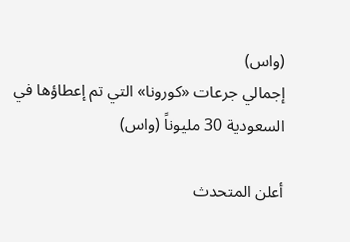(واس)
إجمالي جرعات «كورونا» التي تم إعطاؤها في السعودية 30 مليوناً (واس)

أعلن المتحدث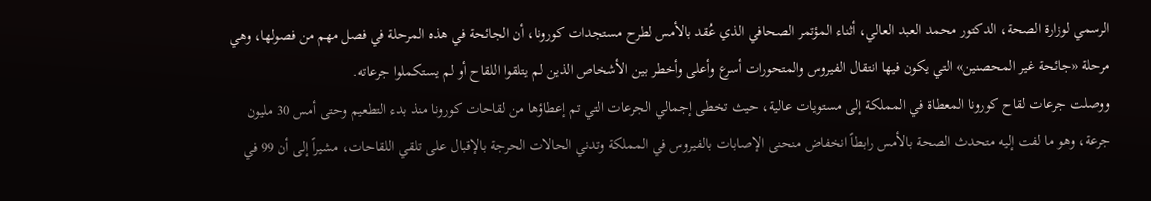الرسمي لوزارة الصحة، الدكتور محمد العبد العالي، أثناء المؤتمر الصحافي الذي عُقد بالأمس لطرح مستجدات كورونا، أن الجائحة في هذه المرحلة في فصل مهم من فصولها، وهي مرحلة «جائحة غير المحصنين» التي يكون فيها انتقال الفيروس والمتحورات أسرع وأعلى وأخطر بين الأشخاص الذين لم يتلقوا اللقاح أو لم يستكملوا جرعاته.
ووصلت جرعات لقاح كورونا المعطاة في المملكة إلى مستويات عالية، حيث تخطى إجمالي الجرعات التي تم إعطاؤها من لقاحات كورونا منذ بدء التطعيم وحتى أمس 30 مليون جرعة، وهو ما لفت إليه متحدث الصحة بالأمس رابطاً انخفاض منحنى الإصابات بالفيروس في المملكة وتدني الحالات الحرجة بالإقبال على تلقي اللقاحات، مشيراً إلى أن 99 في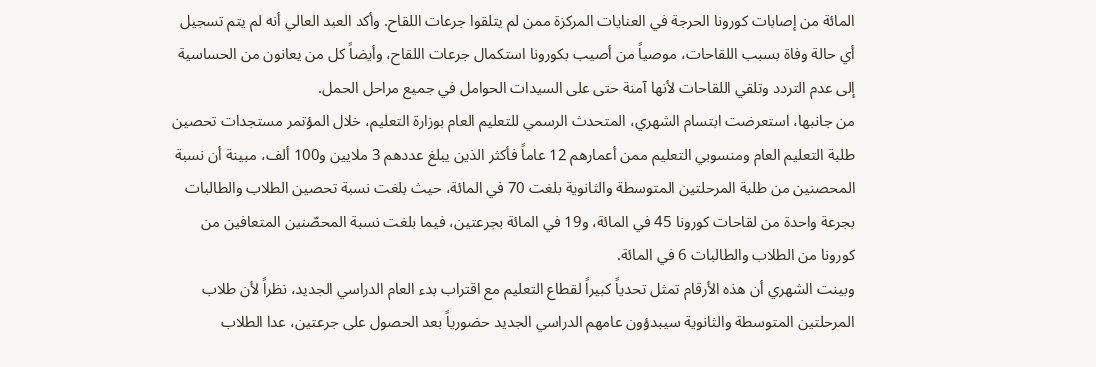المائة من إصابات كورونا الحرجة في العنايات المركزة ممن لم يتلقوا جرعات اللقاح. وأكد العبد العالي أنه لم يتم تسجيل أي حالة وفاة بسبب اللقاحات، موصياً من أصيب بكورونا استكمال جرعات اللقاح، وأيضاً كل من يعانون من الحساسية إلى عدم التردد وتلقي اللقاحات لأنها آمنة حتى على السيدات الحوامل في جميع مراحل الحمل.
من جانبها، استعرضت ابتسام الشهري، المتحدث الرسمي للتعليم العام بوزارة التعليم، خلال المؤتمر مستجدات تحصين طلبة التعليم العام ومنسوبي التعليم ممن أعمارهم 12 عاماً فأكثر الذين يبلغ عددهم 3 ملايين و100 ألف، مبينة أن نسبة المحصنين من طلبة المرحلتين المتوسطة والثانوية بلغت 70 في المائة، حيث بلغت نسبة تحصين الطلاب والطالبات بجرعة واحدة من لقاحات كورونا 45 في المائة، و19 في المائة بجرعتين، فيما بلغت نسبة المحصّنين المتعافين من كورونا من الطلاب والطالبات 6 في المائة.
وبينت الشهري أن هذه الأرقام تمثل تحدياً كبيراً لقطاع التعليم مع اقتراب بدء العام الدراسي الجديد، نظراً لأن طلاب المرحلتين المتوسطة والثانوية سيبدؤون عامهم الدراسي الجديد حضورياً بعد الحصول على جرعتين، عدا الطلاب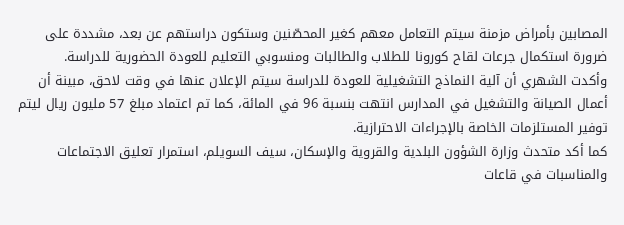المصابين بأمراض مزمنة سيتم التعامل معهم كغير المحصّنين وستكون دراستهم عن بعد، مشددة على ضرورة استكمال جرعات لقاح كورونا للطلاب والطالبات ومنسوبي التعليم للعودة الحضورية للدراسة.
وأكدت الشهري أن آلية النماذج التشغيلية للعودة للدراسة سيتم الإعلان عنها في وقت لاحق، مبينة أن أعمال الصيانة والتشغيل في المدارس انتهت بنسبة 96 في المائة، كما تم اعتماد مبلغ 57 مليون ريال ليتم توفير المستلزمات الخاصة بالإجراءات الاحترازية.
كما أكد متحدث وزارة الشؤون البلدية والقروية والإسكان، سيف السويلم، استمرار تعليق الاجتماعات والمناسبات في قاعات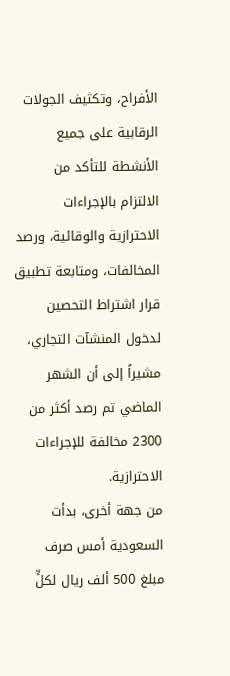الأفراح، وتكثيف الجولات الرقابية على جميع الأنشطة للتأكد من الالتزام بالإجراءات الاحترازية والوقائية، ورصد المخالفات، ومتابعة تطبيق قرار اشتراط التحصين لدخول المنشآت التجاري، مشيراً إلى أن الشهر الماضي تم رصد أكثر من 2300 مخالفة للإجراءات الاحترازية.
من جهة أخرى، بدأت السعودية أمس صرف مبلغ 500 ألف ريال لكلٍّ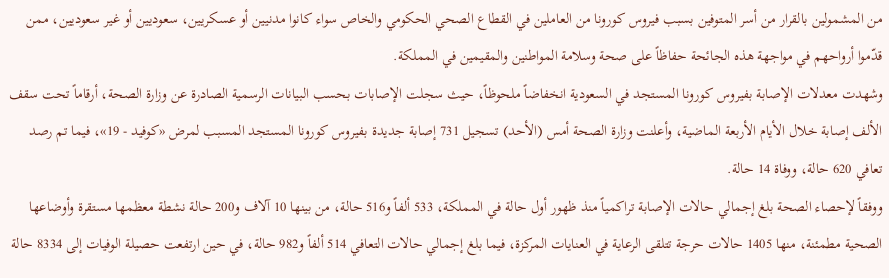من المشمولين بالقرار من أسر المتوفين بسبب فيروس كورونا من العاملين في القطاع الصحي الحكومي والخاص سواء كانوا مدنيين أو عسكريين، سعوديين أو غير سعوديين، ممن قدّموا أرواحهم في مواجهة هذه الجائحة حفاظاً على صحة وسلامة المواطنين والمقيمين في المملكة.
وشهدت معدلات الإصابة بفيروس كورونا المستجد في السعودية انخفاضاً ملحوظاً، حيث سجلت الإصابات بحسب البيانات الرسمية الصادرة عن وزارة الصحة، أرقاماً تحت سقف الألف إصابة خلال الأيام الأربعة الماضية، وأعلنت وزارة الصحة أمس (الأحد) تسجيل 731 إصابة جديدة بفيروس كورونا المستجد المسبب لمرض «كوفيد - 19»، فيما تم رصد تعافي 620 حالة، ووفاة 14 حالة.
ووفقاً لإحصاء الصحة بلغ إجمالي حالات الإصابة تراكمياً منذ ظهور أول حالة في المملكة، 533 ألفاً و516 حالة، من بينها 10 آلاف و200 حالة نشطة معظمها مستقرة وأوضاعها الصحية مطمئنة، منها 1405 حالات حرجة تتلقى الرعاية في العنايات المركزة، فيما بلغ إجمالي حالات التعافي 514 ألفاً و982 حالة، في حين ارتفعت حصيلة الوفيات إلى 8334 حالة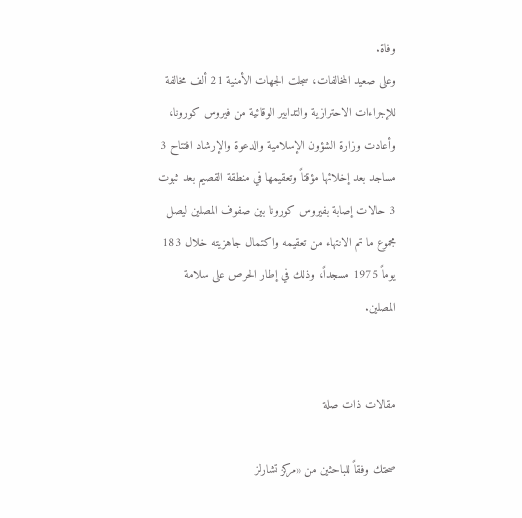وفاة.
وعلى صعيد المخالفات، سجلت الجهات الأمنية 21 ألف مخالفة للإجراءات الاحترازية والتدابير الوقائية من فيروس كورونا، وأعادت وزارة الشؤون الإسلامية والدعوة والإرشاد افتتاح 3 مساجد بعد إخلائها مؤقتاً وتعقيمها في منطقة القصيم بعد ثبوت 3 حالات إصابة بفيروس كورونا بين صفوف المصلين ليصل مجموع ما تم الانتهاء من تعقيمه واكتمال جاهزيته خلال 183 يوماً 1975 مسجداً، وذلك في إطار الحرص على سلامة المصلين.


مقالات ذات صلة

صحتك وفقاً للباحثين من «مركز تشارلز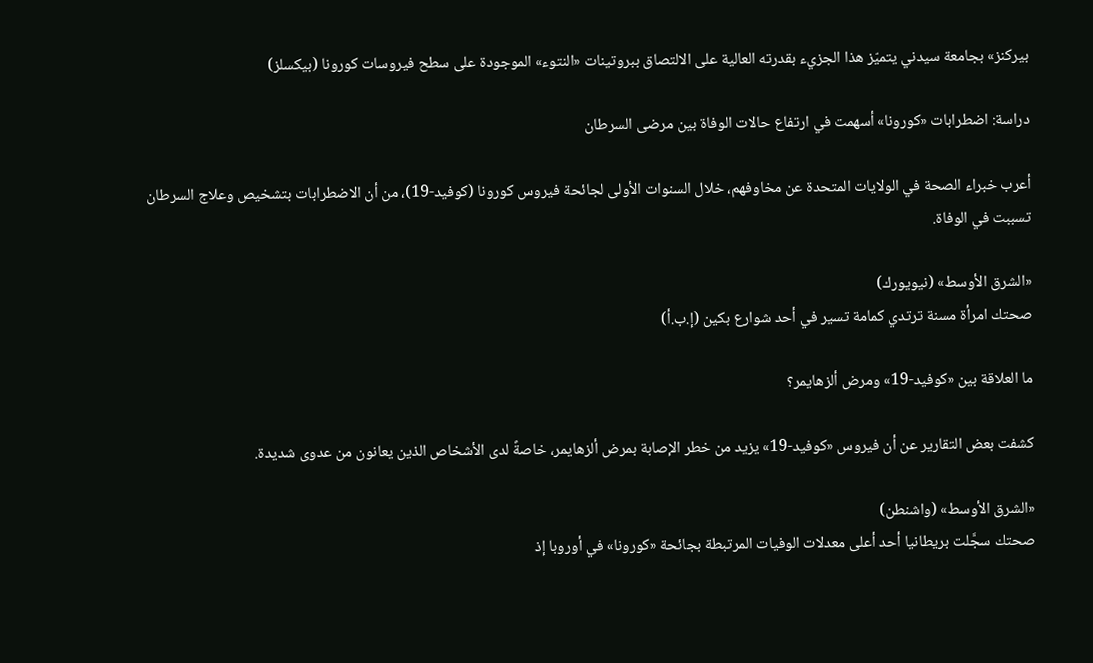بيركنز» بجامعة سيدني يتميّز هذا الجزيء بقدرته العالية على الالتصاق ببروتينات «النتوء» الموجودة على سطح فيروسات كورونا (بيكسلز)

دراسة: اضطرابات «كورونا» أسهمت في ارتفاع حالات الوفاة بين مرضى السرطان

أعرب خبراء الصحة في الولايات المتحدة عن مخاوفهم، خلال السنوات الأولى لجائحة فيروس كورونا (كوفيد-19)، من أن الاضطرابات بتشخيص وعلاج السرطان تسببت في الوفاة.

«الشرق الأوسط» (نيويورك)
صحتك امرأة مسنة ترتدي كمامة تسير في أحد شوارع بكين (إ.ب.أ)

ما العلاقة بين «كوفيد-19» ومرض ألزهايمر؟

كشفت بعض التقارير عن أن فيروس «كوفيد-19» يزيد من خطر الإصابة بمرض ألزهايمر، خاصةً لدى الأشخاص الذين يعانون من عدوى شديدة.

«الشرق الأوسط» (واشنطن)
صحتك سجَّلت بريطانيا أحد أعلى معدلات الوفيات المرتبطة بجائحة «كورونا» في أوروبا إذ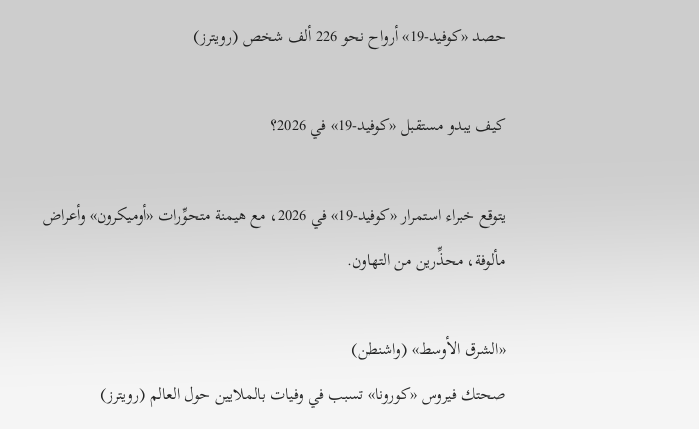حصد «كوفيد-19» أرواح نحو 226 ألف شخص (رويترز)

كيف يبدو مستقبل «كوفيد-19» في 2026؟

يتوقع خبراء استمرار «كوفيد-19» في 2026، مع هيمنة متحوِّرات «أوميكرون» وأعراض مألوفة، محذِّرين من التهاون.

«الشرق الأوسط» (واشنطن)
صحتك فيروس «كورونا» تسبب في وفيات بالملايين حول العالم (رويترز)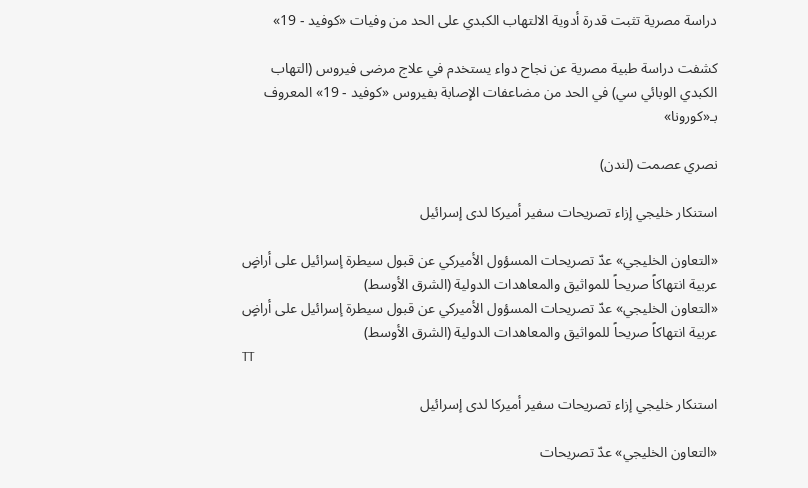دراسة مصرية تثبت قدرة أدوية الالتهاب الكبدي على الحد من وفيات «كوفيد - 19»

كشفت دراسة طبية مصرية عن نجاح دواء يستخدم في علاج مرضى فيروس (التهاب الكبدي الوبائي سي) في الحد من مضاعفات الإصابة بفيروس «كوفيد - 19» المعروف بـ«كورونا»

نصري عصمت (لندن)

استنكار خليجي إزاء تصريحات سفير أميركا لدى إسرائيل

«التعاون الخليجي» عدّ تصريحات المسؤول الأميركي عن قبول سيطرة إسرائيل على أراضٍ عربية انتهاكاً صريحاً للمواثيق والمعاهدات الدولية (الشرق الأوسط)
«التعاون الخليجي» عدّ تصريحات المسؤول الأميركي عن قبول سيطرة إسرائيل على أراضٍ عربية انتهاكاً صريحاً للمواثيق والمعاهدات الدولية (الشرق الأوسط)
TT

استنكار خليجي إزاء تصريحات سفير أميركا لدى إسرائيل

«التعاون الخليجي» عدّ تصريحات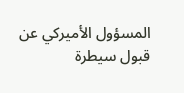المسؤول الأميركي عن قبول سيطرة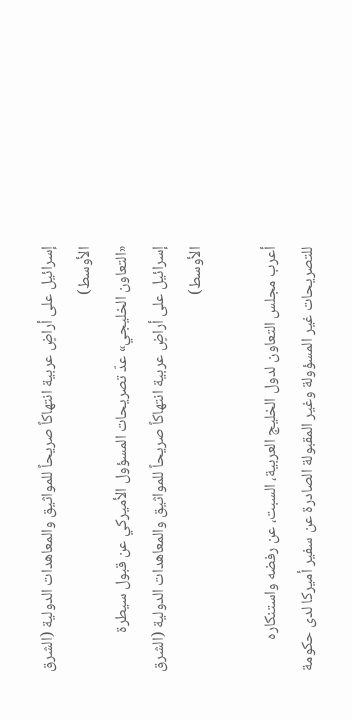إسرائيل على أراضٍ عربية انتهاكاً صريحاً للمواثيق والمعاهدات الدولية (الشرق الأوسط)
«التعاون الخليجي» عدّ تصريحات المسؤول الأميركي عن قبول سيطرة إسرائيل على أراضٍ عربية انتهاكاً صريحاً للمواثيق والمعاهدات الدولية (الشرق الأوسط)

أعرب مجلس التعاون لدول الخليج العربية، السبت، عن رفضه واستنكاره للتصريحات غير المسؤولة وغير المقبولة الصادرة عن سفير أميركا لدى حكومة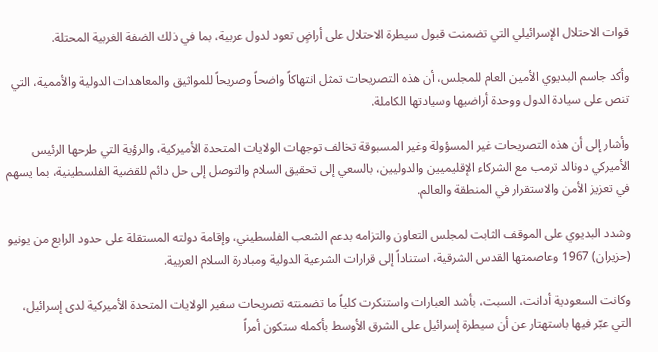قوات الاحتلال الإسرائيلي التي تضمنت قبول سيطرة الاحتلال على أراضٍ تعود لدول عربية، بما في ذلك الضفة الغربية المحتلة.

وأكد جاسم البديوي الأمين العام للمجلس، أن هذه التصريحات تمثل انتهاكاً واضحاً وصريحاً للمواثيق والمعاهدات الدولية والأممية، التي تنص على سيادة الدول ووحدة أراضيها وسيادتها الكاملة.

وأشار إلى أن هذه التصريحات غير المسؤولة وغير المسبوقة تخالف توجهات الولايات المتحدة الأميركية، والرؤية التي طرحها الرئيس الأميركي دونالد ترمب مع الشركاء الإقليميين والدوليين، بالسعي إلى تحقيق السلام والتوصل إلى حل دائم للقضية الفلسطينية، بما يسهم في تعزيز الأمن والاستقرار في المنطقة والعالم.

وشدد البديوي على الموقف الثابت لمجلس التعاون والتزامه بدعم الشعب الفلسطيني، وإقامة دولته المستقلة على حدود الرابع من يونيو (حزيران) 1967 وعاصمتها القدس الشرقية، استناداً إلى قرارات الشرعية الدولية ومبادرة السلام العربية.

وكانت السعودية أدانت، السبت، بأشد العبارات واستنكرت كلياً ما تضمنته تصريحات سفير الولايات المتحدة الأميركية لدى إسرائيل، التي عبّر فيها باستهتار عن أن سيطرة إسرائيل على الشرق الأوسط بأكمله ستكون أمراً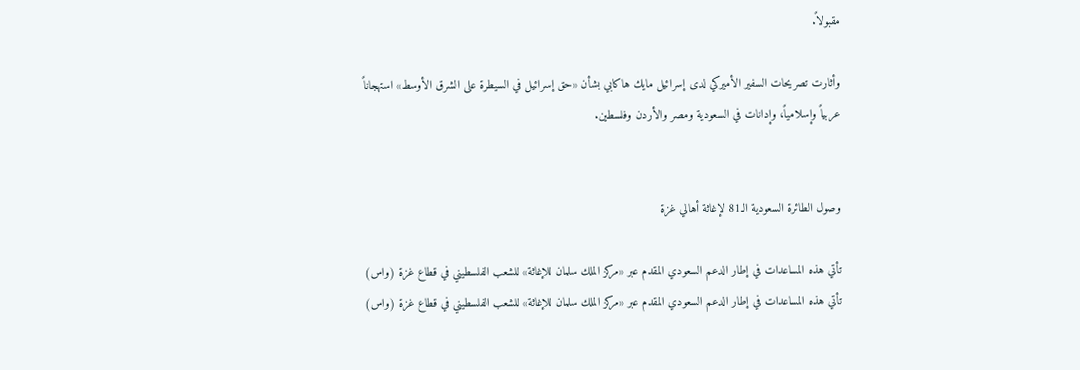مقبولاً.

وأثارت تصريحات السفير الأميركي لدى إسرائيل مايك هاكابي بشأن «حق إسرائيل في السيطرة على الشرق الأوسط» استهجاناً عربياً وإسلامياً، وإدانات في السعودية ومصر والأردن وفلسطين.


وصول الطائرة السعودية الـ81 لإغاثة أهالي غزة

تأتي هذه المساعدات في إطار الدعم السعودي المقدم عبر «مركز الملك سلمان للإغاثة» للشعب الفلسطيني في قطاع غزة (واس)
تأتي هذه المساعدات في إطار الدعم السعودي المقدم عبر «مركز الملك سلمان للإغاثة» للشعب الفلسطيني في قطاع غزة (واس)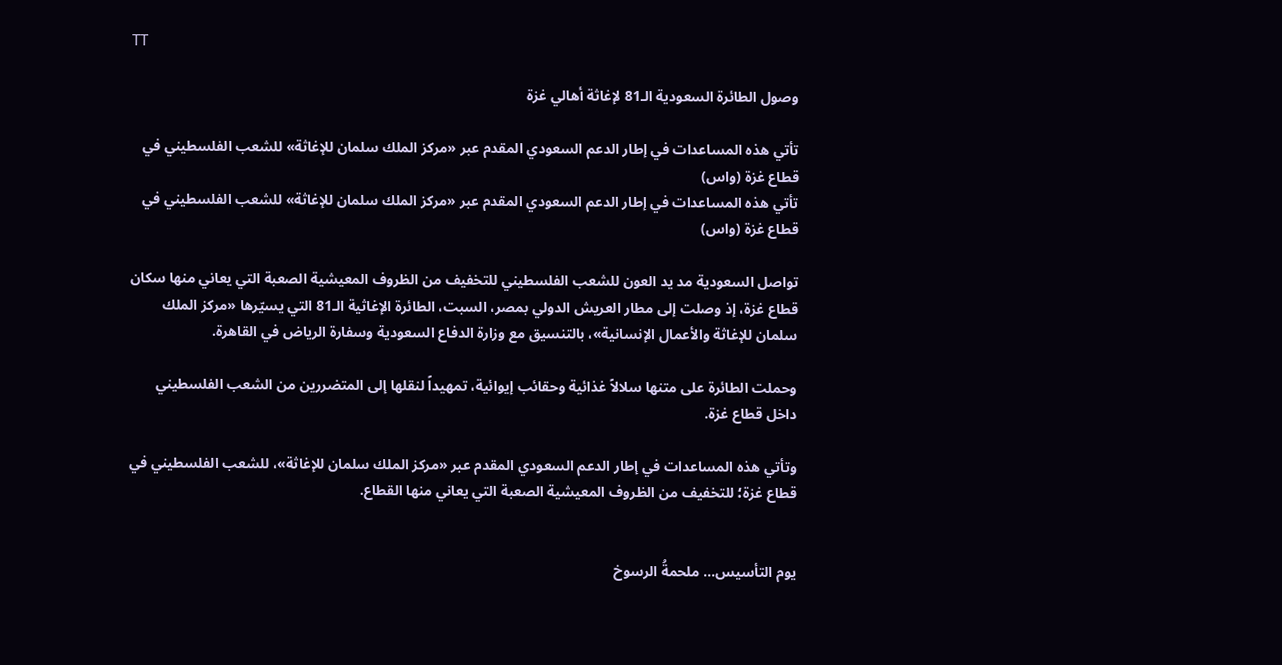TT

وصول الطائرة السعودية الـ81 لإغاثة أهالي غزة

تأتي هذه المساعدات في إطار الدعم السعودي المقدم عبر «مركز الملك سلمان للإغاثة» للشعب الفلسطيني في قطاع غزة (واس)
تأتي هذه المساعدات في إطار الدعم السعودي المقدم عبر «مركز الملك سلمان للإغاثة» للشعب الفلسطيني في قطاع غزة (واس)

تواصل السعودية مد يد العون للشعب الفلسطيني للتخفيف من الظروف المعيشية الصعبة التي يعاني منها سكان قطاع غزة، إذ وصلت إلى مطار العريش الدولي بمصر، السبت، الطائرة الإغاثية الـ81 التي يسيّرها «مركز الملك سلمان للإغاثة والأعمال الإنسانية»، بالتنسيق مع وزارة الدفاع السعودية وسفارة الرياض في القاهرة.

وحملت الطائرة على متنها سلالاً غذائية وحقائب إيوائية، تمهيداً لنقلها إلى المتضررين من الشعب الفلسطيني داخل قطاع غزة.

وتأتي هذه المساعدات في إطار الدعم السعودي المقدم عبر «مركز الملك سلمان للإغاثة»، للشعب الفلسطيني في قطاع غزة؛ للتخفيف من الظروف المعيشية الصعبة التي يعاني منها القطاع.


يوم التأسيس... ملحمةُ الرسوخ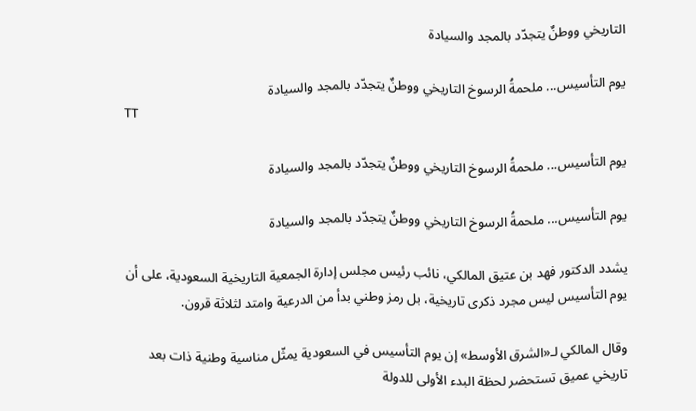التاريخي ووطنٌ يتجدّد بالمجد والسيادة

يوم التأسيس... ملحمةُ الرسوخ التاريخي ووطنٌ يتجدّد بالمجد والسيادة
TT

يوم التأسيس... ملحمةُ الرسوخ التاريخي ووطنٌ يتجدّد بالمجد والسيادة

يوم التأسيس... ملحمةُ الرسوخ التاريخي ووطنٌ يتجدّد بالمجد والسيادة

يشدد الدكتور فهد بن عتيق المالكي، نائب رئيس مجلس إدارة الجمعية التاريخية السعودية، على أن يوم التأسيس ليس مجرد ذكرى تاريخية، بل رمز وطني بدأ من الدرعية وامتد لثلاثة قرون.

وقال المالكي لـ«الشرق الأوسط» إن يوم التأسيس في السعودية يمثّل مناسية وطنية ذات بعد تاريخي عميق تستحضر لحظة البدء الأولى للدولة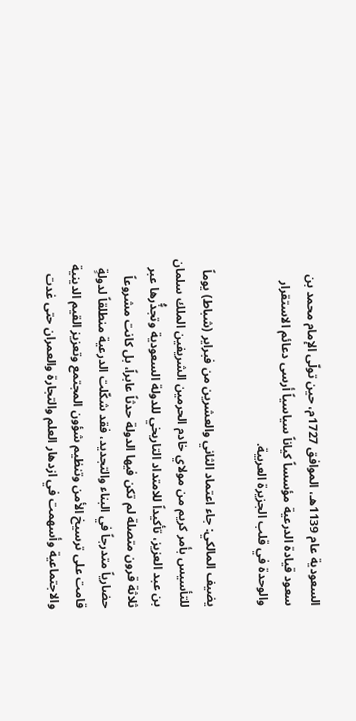السعودية عام 1139هـ، الموافق 1727م، حين تولّى الإمام محمد بن سعود قيادة الدرعية مؤسساً كياناً سياسياً أرسى دعائم الاستقرار والوحدة في قلب الجزيرة العربية.

يضيف المالكي: جاء اعتماد الثاني والعشرين من فبراير (شباط) يوماً للتأسيس بأمر كريم من مولاي خادم الحرمين الشريفين الملك سلمان بن عبد العزيز، تأكيداً للامتداد التاريخي للدولة السعودية وتجذُّرها عبر ثلاثة قرون متصلة لم تكن فيها الدولة حدثاً عابراً، بل كانت مشروعاً حضارياً متدرجاً في البناء والتجديد، فقد شكّلت الدرعية منطلقاً لدولةٍ قامت على ترسيخ الأمن وتنظيم شؤون المجتمع وتعزيز القيم الدينية والاجتماعية وأسهمت في ازدهار العلم والتجارة والعمران حتى غدت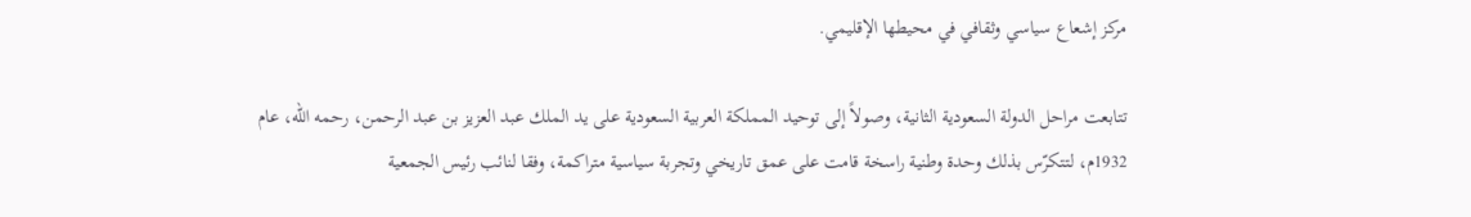مركز إشعاع سياسي وثقافي في محيطها الإقليمي.

تتابعت مراحل الدولة السعودية الثانية، وصولاً إلى توحيد المملكة العربية السعودية على يد الملك عبد العزيز بن عبد الرحمن، رحمه الله، عام 1932م، لتتكرّس بذلك وحدة وطنية راسخة قامت على عمق تاريخي وتجربة سياسية متراكمة، وفقا لنائب رئيس الجمعية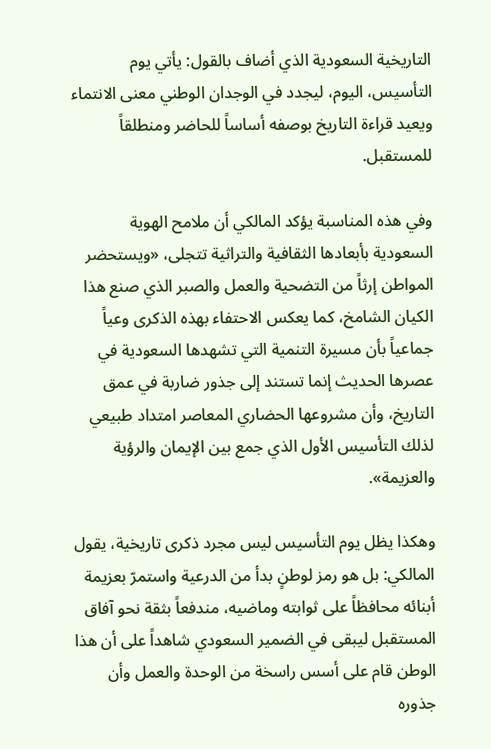التاريخية السعودية الذي أضاف بالقول: يأتي يوم التأسيس، اليوم، ليجدد في الوجدان الوطني معنى الانتماء ويعيد قراءة التاريخ بوصفه أساساً للحاضر ومنطلقاً للمستقبل.

وفي هذه المناسبة يؤكد المالكي أن ملامح الهوية السعودية بأبعادها الثقافية والتراثية تتجلى، «ويستحضر المواطن إرثاً من التضحية والعمل والصبر الذي صنع هذا الكيان الشامخ، كما يعكس الاحتفاء بهذه الذكرى وعياً جماعياً بأن مسيرة التنمية التي تشهدها السعودية في عصرها الحديث إنما تستند إلى جذور ضاربة في عمق التاريخ، وأن مشروعها الحضاري المعاصر امتداد طبيعي لذلك التأسيس الأول الذي جمع بين الإيمان والرؤية والعزيمة».

وهكذا يظل يوم التأسيس ليس مجرد ذكرى تاريخية، يقول المالكي: بل هو رمز لوطنٍ بدأ من الدرعية واستمرّ بعزيمة أبنائه محافظاً على ثوابته وماضيه، مندفعاً بثقة نحو آفاق المستقبل ليبقى في الضمير السعودي شاهداً على أن هذا الوطن قام على أسس راسخة من الوحدة والعمل وأن جذوره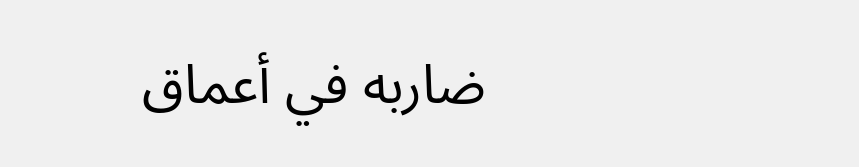ضاربه في أعماق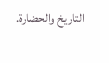التاريخ والحضارة.